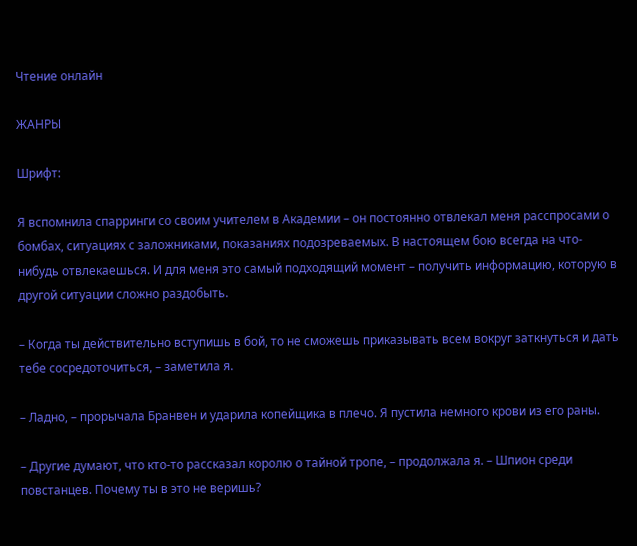Чтение онлайн

ЖАНРЫ

Шрифт:

Я вспомнила спарринги со своим учителем в Академии – он постоянно отвлекал меня расспросами о бомбах, ситуациях с заложниками, показаниях подозреваемых. В настоящем бою всегда на что-нибудь отвлекаешься. И для меня это самый подходящий момент – получить информацию, которую в другой ситуации сложно раздобыть.

– Когда ты действительно вступишь в бой, то не сможешь приказывать всем вокруг заткнуться и дать тебе сосредоточиться, – заметила я.

– Ладно, – прорычала Бранвен и ударила копейщика в плечо. Я пустила немного крови из его раны.

– Другие думают, что кто-то рассказал королю о тайной тропе, – продолжала я. – Шпион среди повстанцев. Почему ты в это не веришь?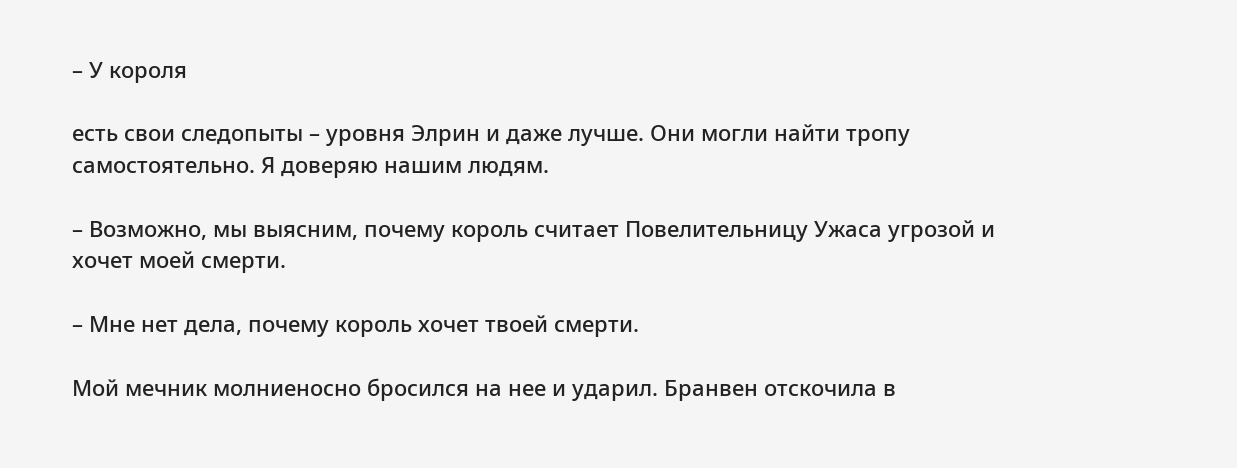– У короля

есть свои следопыты – уровня Элрин и даже лучше. Они могли найти тропу самостоятельно. Я доверяю нашим людям.

– Возможно, мы выясним, почему король считает Повелительницу Ужаса угрозой и хочет моей смерти.

– Мне нет дела, почему король хочет твоей смерти.

Мой мечник молниеносно бросился на нее и ударил. Бранвен отскочила в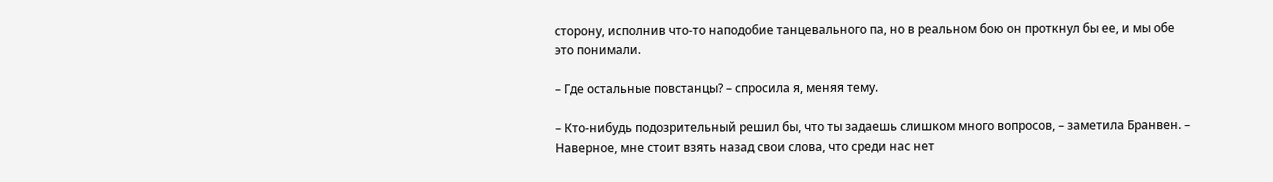сторону, исполнив что-то наподобие танцевального па, но в реальном бою он проткнул бы ее, и мы обе это понимали.

– Где остальные повстанцы? – спросила я, меняя тему.

– Кто-нибудь подозрительный решил бы, что ты задаешь слишком много вопросов, – заметила Бранвен. – Наверное, мне стоит взять назад свои слова, что среди нас нет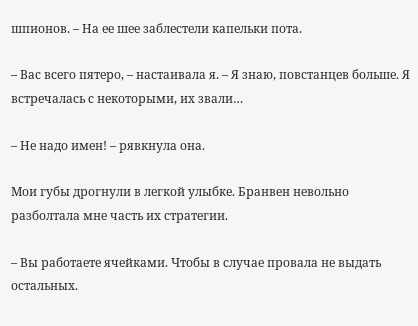шпионов. – На ее шее заблестели капельки пота.

– Вас всего пятеро, – настаивала я. – Я знаю, повстанцев больше. Я встречалась с некоторыми, их звали…

– Не надо имен! – рявкнула она.

Мои губы дрогнули в легкой улыбке. Бранвен невольно разболтала мне часть их стратегии.

– Вы работаете ячейками. Чтобы в случае провала не выдать остальных.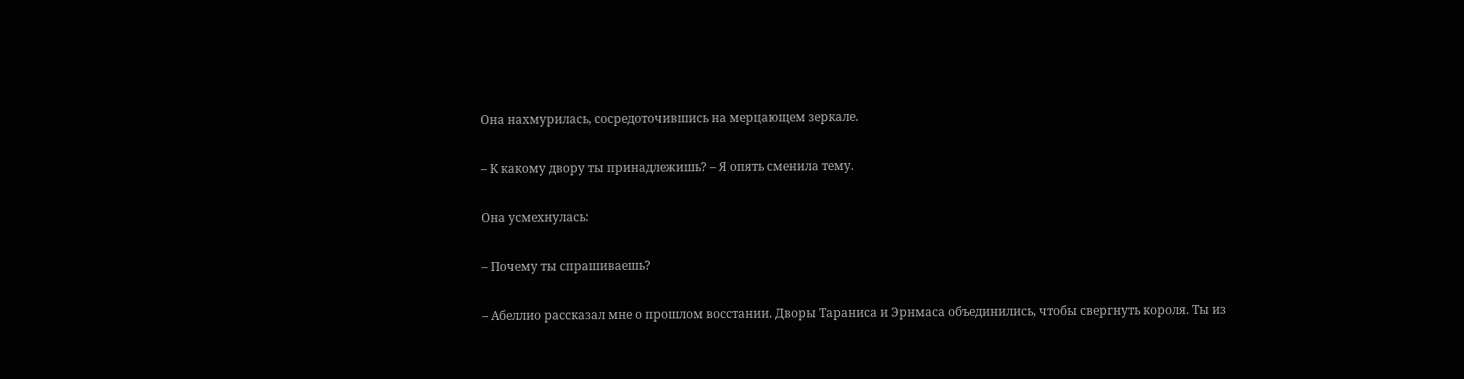Она нахмурилась, сосредоточившись на мерцающем зеркале.

– К какому двору ты принадлежишь? – Я опять сменила тему.

Она усмехнулась:

– Почему ты спрашиваешь?

– Абеллио рассказал мне о прошлом восстании. Дворы Тараниса и Эрнмаса объединились, чтобы свергнуть короля. Ты из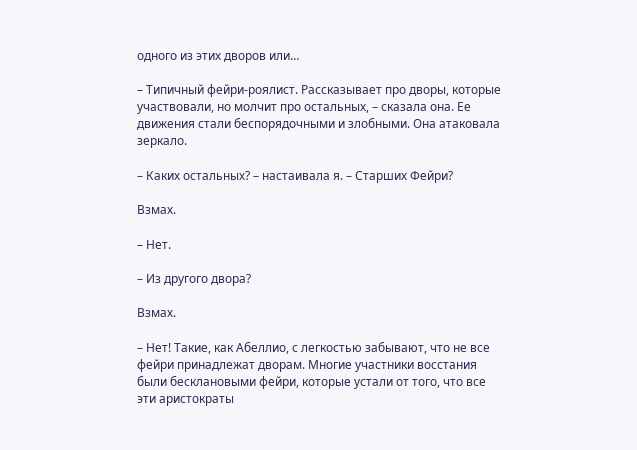одного из этих дворов или…

– Типичный фейри-роялист. Рассказывает про дворы, которые участвовали, но молчит про остальных, – сказала она. Ее движения стали беспорядочными и злобными. Она атаковала зеркало.

– Каких остальных? – настаивала я. – Старших Фейри?

Взмах.

– Нет.

– Из другого двора?

Взмах.

– Нет! Такие, как Абеллио, с легкостью забывают, что не все фейри принадлежат дворам. Многие участники восстания были бесклановыми фейри, которые устали от того, что все эти аристократы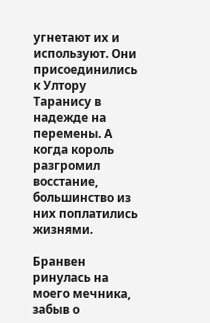угнетают их и используют. Они присоединились к Ултору Таранису в надежде на перемены. А когда король разгромил восстание, большинство из них поплатились жизнями.

Бранвен ринулась на моего мечника, забыв о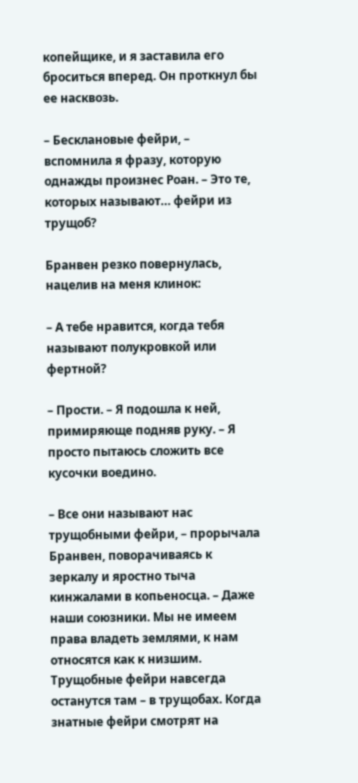копейщике, и я заставила его броситься вперед. Он проткнул бы ее насквозь.

– Бесклановые фейри, – вспомнила я фразу, которую однажды произнес Роан. – Это те, которых называют… фейри из трущоб?

Бранвен резко повернулась, нацелив на меня клинок:

– А тебе нравится, когда тебя называют полукровкой или фертной?

– Прости. – Я подошла к ней, примиряюще подняв руку. – Я просто пытаюсь сложить все кусочки воедино.

– Все они называют нас трущобными фейри, – прорычала Бранвен, поворачиваясь к зеркалу и яростно тыча кинжалами в копьеносца. – Даже наши союзники. Мы не имеем права владеть землями, к нам относятся как к низшим. Трущобные фейри навсегда останутся там – в трущобах. Когда знатные фейри смотрят на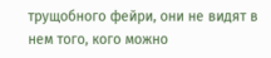трущобного фейри, они не видят в нем того, кого можно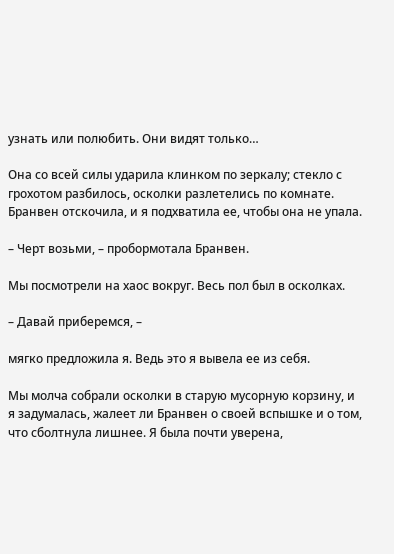узнать или полюбить. Они видят только…

Она со всей силы ударила клинком по зеркалу; стекло с грохотом разбилось, осколки разлетелись по комнате. Бранвен отскочила, и я подхватила ее, чтобы она не упала.

– Черт возьми, – пробормотала Бранвен.

Мы посмотрели на хаос вокруг. Весь пол был в осколках.

– Давай приберемся, –

мягко предложила я. Ведь это я вывела ее из себя.

Мы молча собрали осколки в старую мусорную корзину, и я задумалась, жалеет ли Бранвен о своей вспышке и о том, что сболтнула лишнее. Я была почти уверена,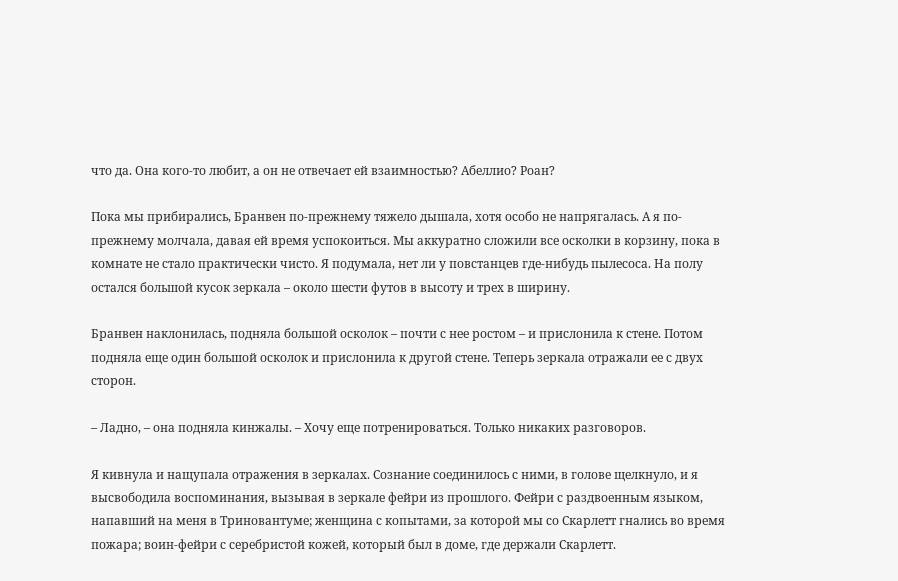что да. Она кого-то любит, а он не отвечает ей взаимностью? Абеллио? Роан?

Пока мы прибирались, Бранвен по-прежнему тяжело дышала, хотя особо не напрягалась. А я по-прежнему молчала, давая ей время успокоиться. Мы аккуратно сложили все осколки в корзину, пока в комнате не стало практически чисто. Я подумала, нет ли у повстанцев где-нибудь пылесоса. На полу остался большой кусок зеркала – около шести футов в высоту и трех в ширину.

Бранвен наклонилась, подняла большой осколок – почти с нее ростом – и прислонила к стене. Потом подняла еще один большой осколок и прислонила к другой стене. Теперь зеркала отражали ее с двух сторон.

– Ладно, – она подняла кинжалы. – Хочу еще потренироваться. Только никаких разговоров.

Я кивнула и нащупала отражения в зеркалах. Сознание соединилось с ними, в голове щелкнуло, и я высвободила воспоминания, вызывая в зеркале фейри из прошлого. Фейри с раздвоенным языком, напавший на меня в Триновантуме; женщина с копытами, за которой мы со Скарлетт гнались во время пожара; воин-фейри с серебристой кожей, который был в доме, где держали Скарлетт.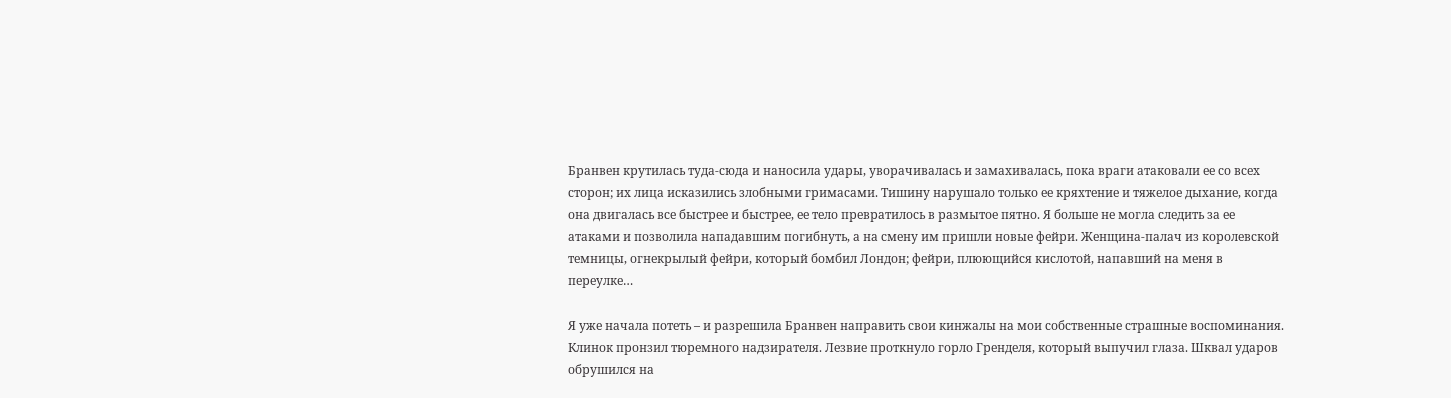Бранвен крутилась туда-сюда и наносила удары, уворачивалась и замахивалась, пока враги атаковали ее со всех сторон; их лица исказились злобными гримасами. Тишину нарушало только ее кряхтение и тяжелое дыхание, когда она двигалась все быстрее и быстрее, ее тело превратилось в размытое пятно. Я больше не могла следить за ее атаками и позволила нападавшим погибнуть, а на смену им пришли новые фейри. Женщина-палач из королевской темницы, огнекрылый фейри, который бомбил Лондон; фейри, плюющийся кислотой, напавший на меня в переулке…

Я уже начала потеть – и разрешила Бранвен направить свои кинжалы на мои собственные страшные воспоминания. Клинок пронзил тюремного надзирателя. Лезвие проткнуло горло Гренделя, который выпучил глаза. Шквал ударов обрушился на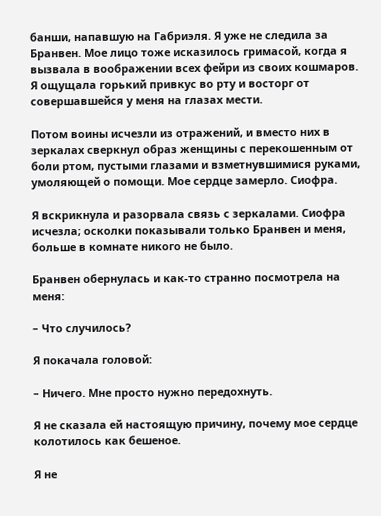банши, напавшую на Габриэля. Я уже не следила за Бранвен. Мое лицо тоже исказилось гримасой, когда я вызвала в воображении всех фейри из своих кошмаров. Я ощущала горький привкус во рту и восторг от совершавшейся у меня на глазах мести.

Потом воины исчезли из отражений, и вместо них в зеркалах сверкнул образ женщины с перекошенным от боли ртом, пустыми глазами и взметнувшимися руками, умоляющей о помощи. Мое сердце замерло. Сиофра.

Я вскрикнула и разорвала связь с зеркалами. Сиофра исчезла; осколки показывали только Бранвен и меня, больше в комнате никого не было.

Бранвен обернулась и как-то странно посмотрела на меня:

– Что случилось?

Я покачала головой:

– Ничего. Мне просто нужно передохнуть.

Я не сказала ей настоящую причину, почему мое сердце колотилось как бешеное.

Я не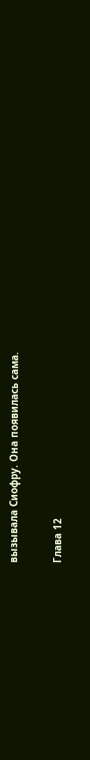вызывала Сиофру. Она появилась сама.

Глава 12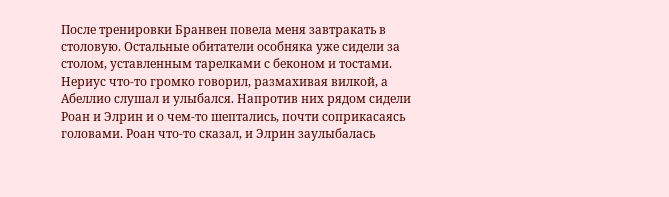После тренировки Бранвен повела меня завтракать в столовую. Остальные обитатели особняка уже сидели за столом, уставленным тарелками с беконом и тостами. Нериус что-то громко говорил, размахивая вилкой, а Абеллио слушал и улыбался. Напротив них рядом сидели Роан и Элрин и о чем-то шептались, почти соприкасаясь головами. Роан что-то сказал, и Элрин заулыбалась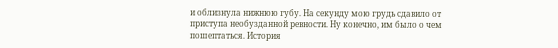и облизнула нижнюю губу. На секунду мою грудь сдавило от приступа необузданной ревности. Ну конечно, им было о чем пошептаться. История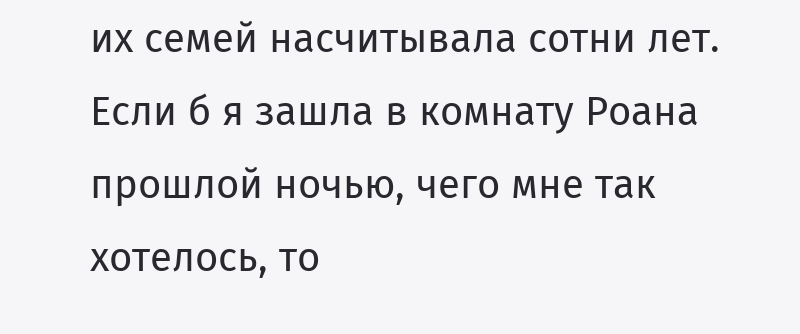их семей насчитывала сотни лет. Если б я зашла в комнату Роана прошлой ночью, чего мне так хотелось, то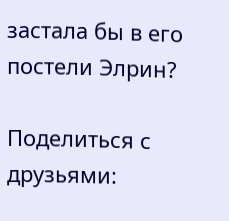застала бы в его постели Элрин?

Поделиться с друзьями: